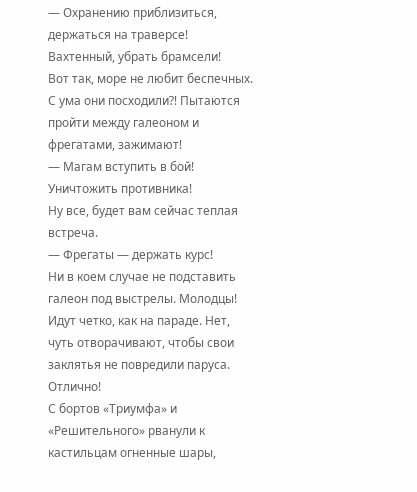— Охранению приблизиться, держаться на траверсе! Вахтенный, убрать брамсели!
Вот так, море не любит беспечных.
С ума они посходили⁈ Пытаются пройти между галеоном и фрегатами, зажимают!
— Магам вступить в бой! Уничтожить противника!
Ну все, будет вам сейчас теплая встреча.
— Фрегаты — держать курс!
Ни в коем случае не подставить галеон под выстрелы. Молодцы! Идут четко, как на параде. Нет, чуть отворачивают, чтобы свои заклятья не повредили паруса. Отлично!
С бортов «Триумфа» и «Решительного» рванули к кастильцам огненные шары,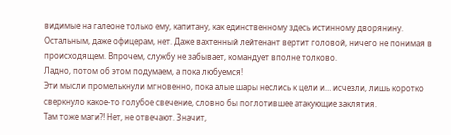видимые на галеоне только ему, капитану, как единственному здесь истинному дворянину.
Остальным, даже офицерам, нет. Даже вахтенный лейтенант вертит головой, ничего не понимая в происходящем. Впрочем, службу не забывает, командует вполне толково.
Ладно, потом об этом подумаем, а пока любуемся!
Эти мысли промелькнули мгновенно, пока алые шары неслись к цели и… исчезли, лишь коротко сверкнуло какое-то голубое свечение, словно бы поглотившее атакующие заклятия.
Там тоже маги⁈ Нет, не отвечают. Значит,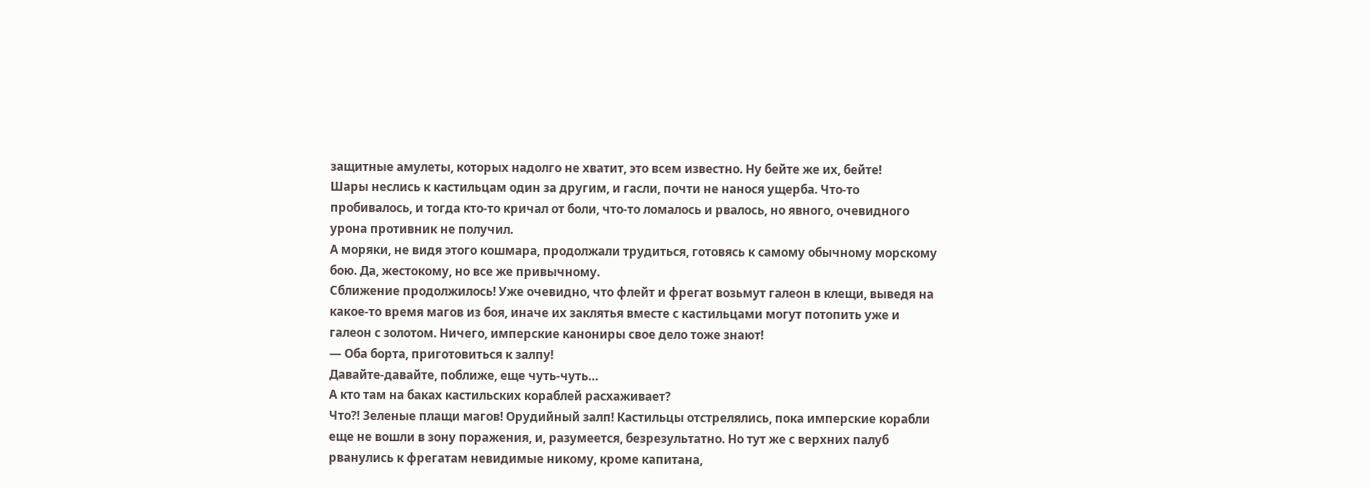защитные амулеты, которых надолго не хватит, это всем известно. Ну бейте же их, бейте!
Шары неслись к кастильцам один за другим, и гасли, почти не нанося ущерба. Что-то пробивалось, и тогда кто-то кричал от боли, что-то ломалось и рвалось, но явного, очевидного урона противник не получил.
А моряки, не видя этого кошмара, продолжали трудиться, готовясь к самому обычному морскому бою. Да, жестокому, но все же привычному.
Сближение продолжилось! Уже очевидно, что флейт и фрегат возьмут галеон в клещи, выведя на какое-то время магов из боя, иначе их заклятья вместе с кастильцами могут потопить уже и галеон с золотом. Ничего, имперские канониры свое дело тоже знают!
— Оба борта, приготовиться к залпу!
Давайте-давайте, поближе, еще чуть-чуть…
А кто там на баках кастильских кораблей расхаживает?
Что⁈ Зеленые плащи магов! Орудийный залп! Кастильцы отстрелялись, пока имперские корабли еще не вошли в зону поражения, и, разумеется, безрезультатно. Но тут же с верхних палуб рванулись к фрегатам невидимые никому, кроме капитана,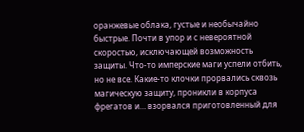оранжевые облака, густые и необычайно быстрые. Почти в упор и с невероятной скоростью, исключающей возможность защиты. Что-то имперские маги успели отбить, но не все. Какие-то клочки прорвались сквозь магическую защиту, проникли в корпуса фрегатов и… взорвался приготовленный для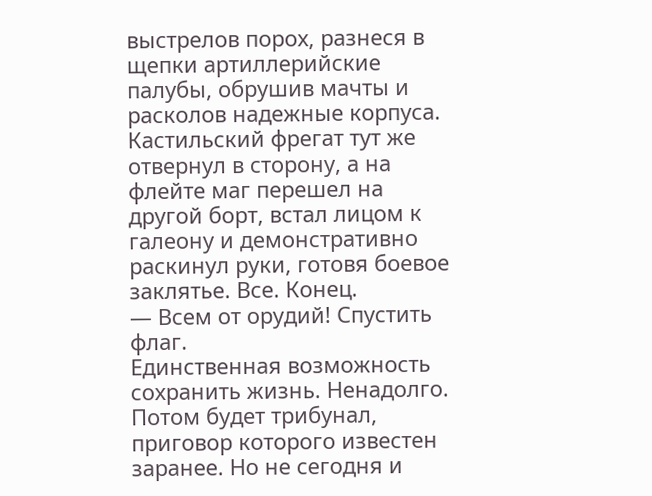выстрелов порох, разнеся в щепки артиллерийские палубы, обрушив мачты и расколов надежные корпуса.
Кастильский фрегат тут же отвернул в сторону, а на флейте маг перешел на другой борт, встал лицом к галеону и демонстративно раскинул руки, готовя боевое заклятье. Все. Конец.
— Всем от орудий! Спустить флаг.
Единственная возможность сохранить жизнь. Ненадолго. Потом будет трибунал, приговор которого известен заранее. Но не сегодня и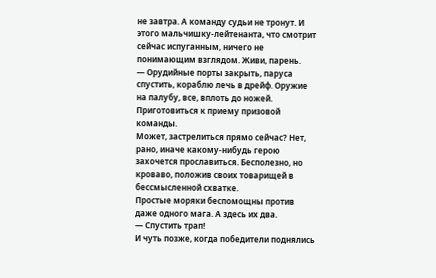не завтра. А команду судьи не тронут. И этого мальчишку-лейтенанта, что смотрит сейчас испуганным, ничего не понимающим взглядом. Живи, парень.
— Орудийные порты закрыть, паруса спустить, кораблю лечь в дрейф. Оружие на палубу, все, вплоть до ножей. Приготовиться к приему призовой команды.
Может, застрелиться прямо сейчас? Нет, рано, иначе какому-нибудь герою захочется прославиться. Бесполезно, но кроваво, положив своих товарищей в бессмысленной схватке.
Простые моряки беспомощны против даже одного мага. А здесь их два.
— Спустить трап!
И чуть позже, когда победители поднялись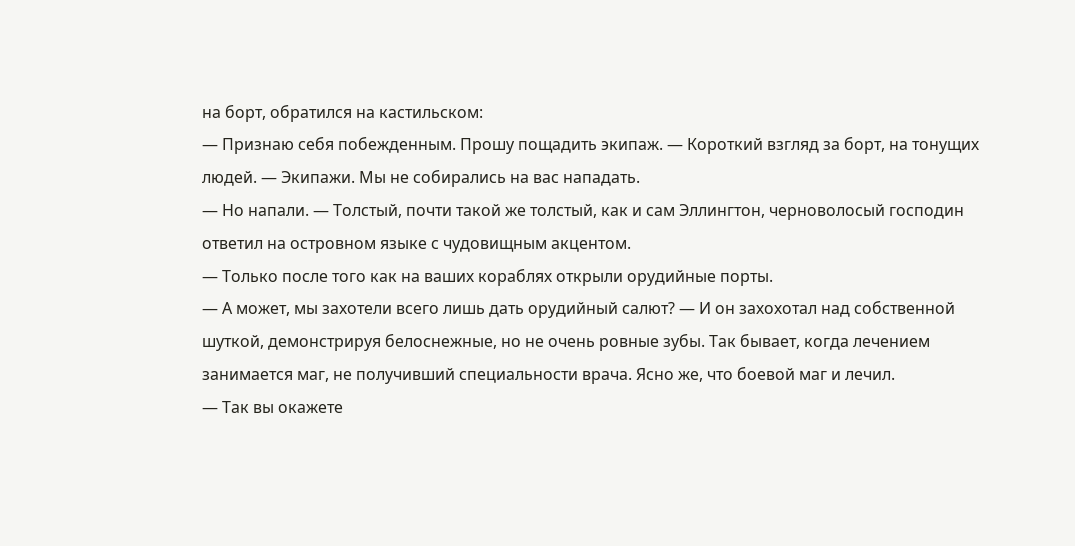на борт, обратился на кастильском:
— Признаю себя побежденным. Прошу пощадить экипаж. — Короткий взгляд за борт, на тонущих людей. — Экипажи. Мы не собирались на вас нападать.
— Но напали. — Толстый, почти такой же толстый, как и сам Эллингтон, черноволосый господин ответил на островном языке с чудовищным акцентом.
— Только после того как на ваших кораблях открыли орудийные порты.
— А может, мы захотели всего лишь дать орудийный салют? — И он захохотал над собственной шуткой, демонстрируя белоснежные, но не очень ровные зубы. Так бывает, когда лечением занимается маг, не получивший специальности врача. Ясно же, что боевой маг и лечил.
— Так вы окажете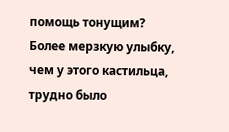помощь тонущим?
Более мерзкую улыбку, чем у этого кастильца, трудно было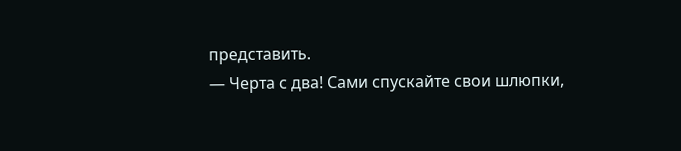представить.
— Черта с два! Сами спускайте свои шлюпки,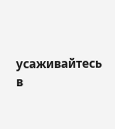усаживайтесь в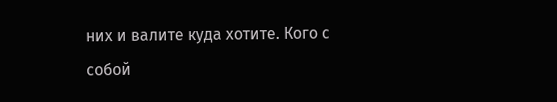них и валите куда хотите. Кого с собой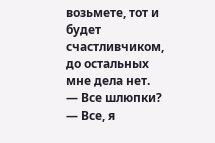возьмете, тот и будет счастливчиком, до остальных мне дела нет.
— Все шлюпки?
— Все, я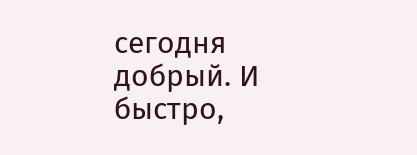сегодня добрый. И быстро,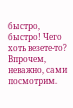быстро, быстро! Чего хоть везете-то? Впрочем, неважно, сами посмотрим.